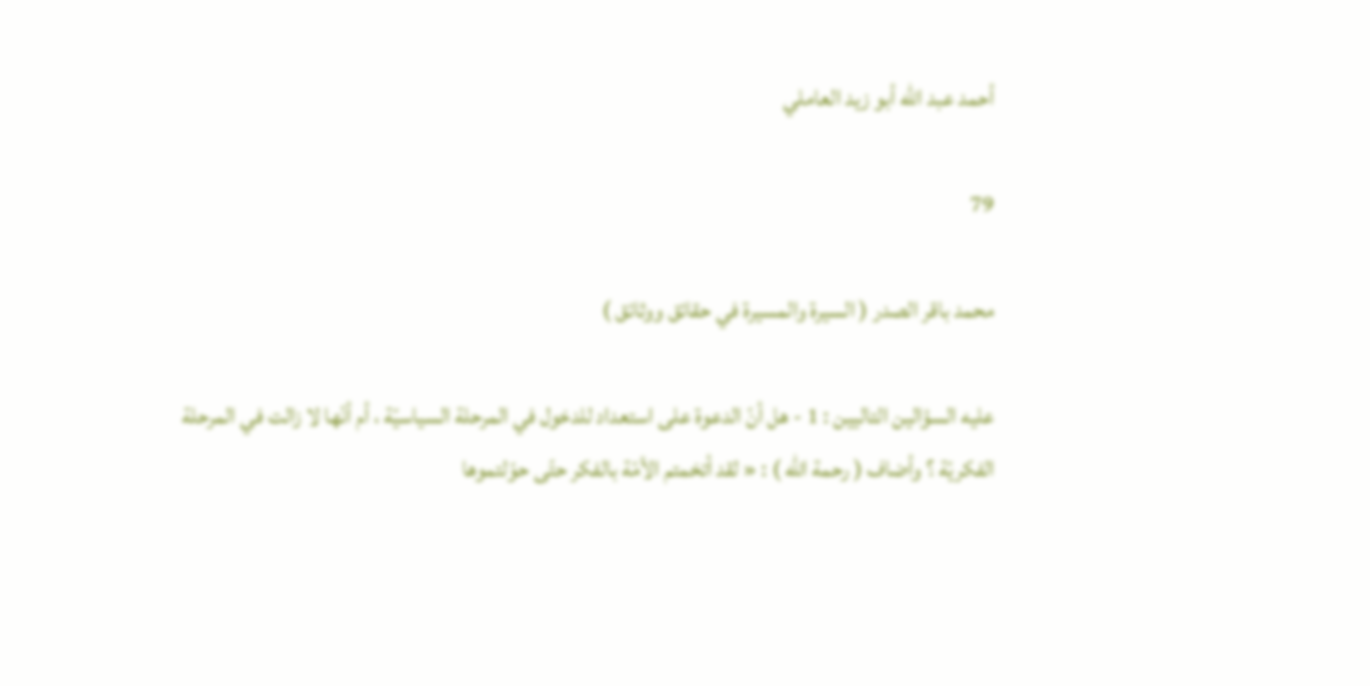أحمد عبد الله أبو زيد العاملي

79

محمد باقر الصدر ( السيرة والمسيرة في حقائق ووثائق )

عليه السؤالين التاليين : 1 - هل أنّ الدعوة على استعداد للدخول في المرحلة السياسيّة ، أم أنّها لا زالت في المرحلة الفكريّة ؟ وأضاف ( رحمة الله ) : « لقد أتخمتم الأمّة بالفكر حتّى حوّلتموها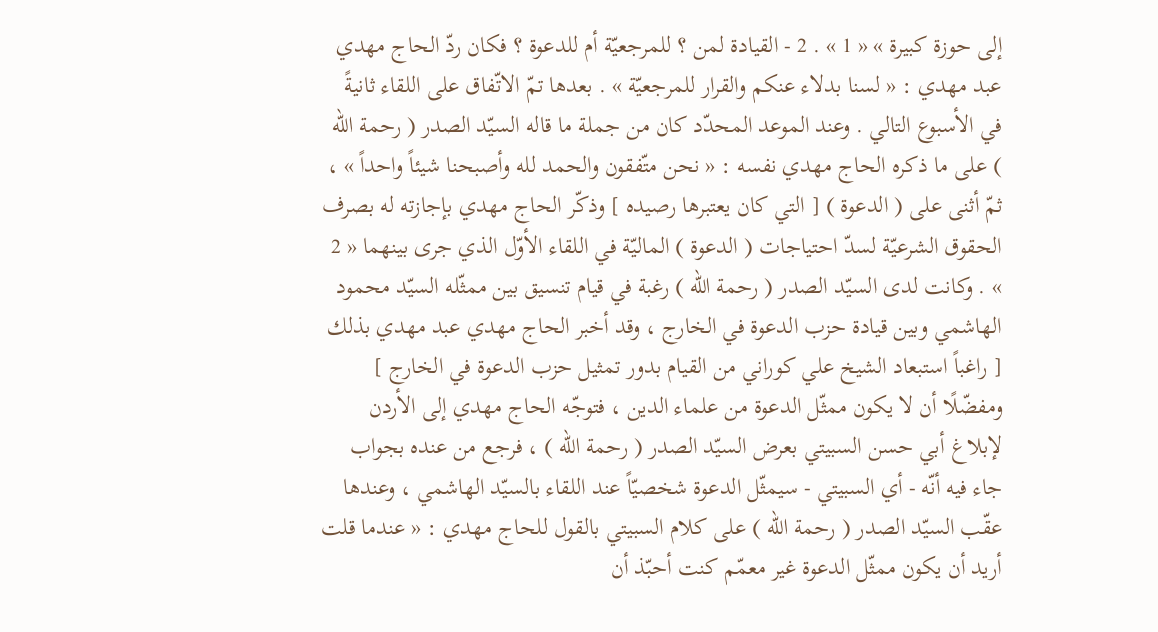إلى حوزة كبيرة » « 1 » . 2 - القيادة لمن ؟ للمرجعيّة أم للدعوة ؟ فكان ردّ الحاج مهدي عبد مهدي : « لسنا بدلاء عنكم والقرار للمرجعيّة » . بعدها تمّ الاتّفاق على اللقاء ثانيةً في الأسبوع التالي . وعند الموعد المحدّد كان من جملة ما قاله السيّد الصدر ( رحمة الله ) على ما ذكره الحاج مهدي نفسه : « نحن متّفقون والحمد لله وأصبحنا شيئاً واحداً » ، ثمّ أثنى على ( الدعوة ) [ التي كان يعتبرها رصيده ] وذكّر الحاج مهدي بإجازته له بصرف الحقوق الشرعيّة لسدّ احتياجات ( الدعوة ) الماليّة في اللقاء الأوّل الذي جرى بينهما « 2 » . وكانت لدى السيّد الصدر ( رحمة الله ) رغبة في قيام تنسيق بين ممثّله السيّد محمود الهاشمي وبين قيادة حزب الدعوة في الخارج ، وقد أخبر الحاج مهدي عبد مهدي بذلك [ راغباً استبعاد الشيخ علي كوراني من القيام بدور تمثيل حزب الدعوة في الخارج ] ومفضّلًا أن لا يكون ممثّل الدعوة من علماء الدين ، فتوجّه الحاج مهدي إلى الأردن لإبلاغ أبي حسن السبيتي بعرض السيّد الصدر ( رحمة الله ) ، فرجع من عنده بجواب جاء فيه أنّه - أي السبيتي - سيمثّل الدعوة شخصيّاً عند اللقاء بالسيّد الهاشمي ، وعندها عقّب السيّد الصدر ( رحمة الله ) على كلام السبيتي بالقول للحاج مهدي : « عندما قلت أريد أن يكون ممثّل الدعوة غير معمّم كنت أحبّذ أن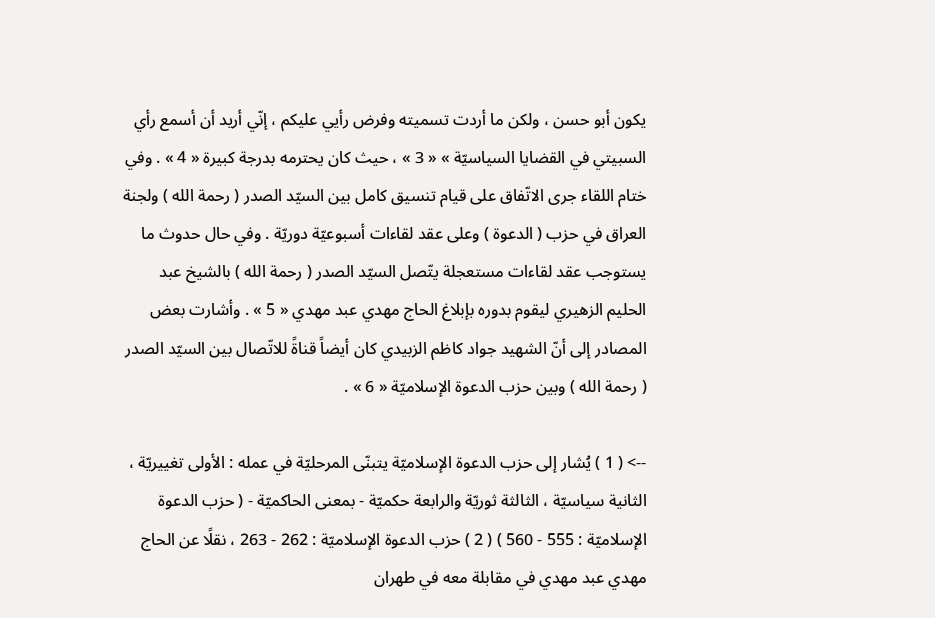يكون أبو حسن ، ولكن ما أردت تسميته وفرض رأيي عليكم ، إنّي أريد أن أسمع رأي السبيتي في القضايا السياسيّة » « 3 » ، حيث كان يحترمه بدرجة كبيرة « 4 » . وفي ختام اللقاء جرى الاتّفاق على قيام تنسيق كامل بين السيّد الصدر ( رحمة الله ) ولجنة العراق في حزب ( الدعوة ) وعلى عقد لقاءات أسبوعيّة دوريّة . وفي حال حدوث ما يستوجب عقد لقاءات مستعجلة يتّصل السيّد الصدر ( رحمة الله ) بالشيخ عبد الحليم الزهيري ليقوم بدوره بإبلاغ الحاج مهدي عبد مهدي « 5 » . وأشارت بعض المصادر إلى أنّ الشهيد جواد كاظم الزبيدي كان أيضاً قناةً للاتّصال بين السيّد الصدر ( رحمة الله ) وبين حزب الدعوة الإسلاميّة « 6 » .

--> ( 1 ) يُشار إلى حزب الدعوة الإسلاميّة يتبنّى المرحليّة في عمله : الأولى تغييريّة ، الثانية سياسيّة ، الثالثة ثوريّة والرابعة حكميّة - بمعنى الحاكميّة - ( حزب الدعوة الإسلاميّة : 555 - 560 ) ( 2 ) حزب الدعوة الإسلاميّة : 262 - 263 ، نقلًا عن الحاج مهدي عبد مهدي في مقابلة معه في طهران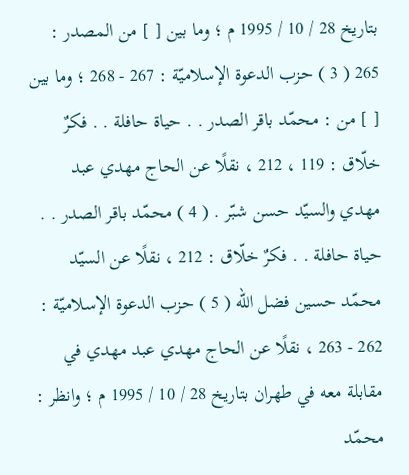بتاريخ 28 / 10 / 1995 م ؛ وما بين [ ] من المصدر : 265 ( 3 ) حزب الدعوة الإسلاميّة : 267 - 268 ؛ وما بين [ ] من : محمّد باقر الصدر . . حياة حافلة . . فكرٌ خلّاق : 119 ، 212 ، نقلًا عن الحاج مهدي عبد مهدي والسيّد حسن شبّر . ( 4 ) محمّد باقر الصدر . . حياة حافلة . . فكرٌ خلّاق : 212 ، نقلًا عن السيّد محمّد حسين فضل الله ( 5 ) حزب الدعوة الإسلاميّة : 262 - 263 ، نقلًا عن الحاج مهدي عبد مهدي في مقابلة معه في طهران بتاريخ 28 / 10 / 1995 م ؛ وانظر : محمّد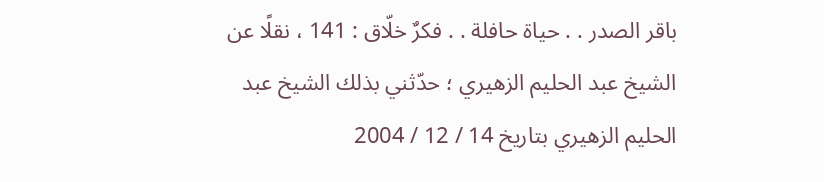باقر الصدر . . حياة حافلة . . فكرٌ خلّاق : 141 ، نقلًا عن الشيخ عبد الحليم الزهيري ؛ حدّثني بذلك الشيخ عبد الحليم الزهيري بتاريخ 14 / 12 / 2004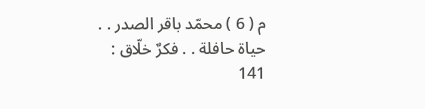م ( 6 ) محمّد باقر الصدر . . حياة حافلة . . فكرٌ خلّاق : 141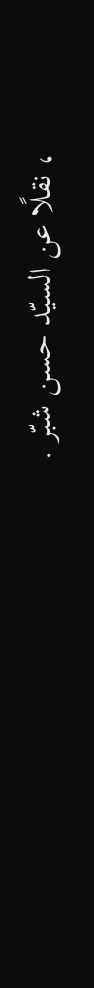، نقلًا عن السيّد حسن شبّر .